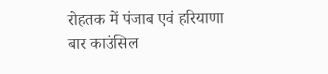रोहतक में पंजाब एवं हरियाणा बार काउंसिल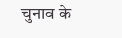चुनाव के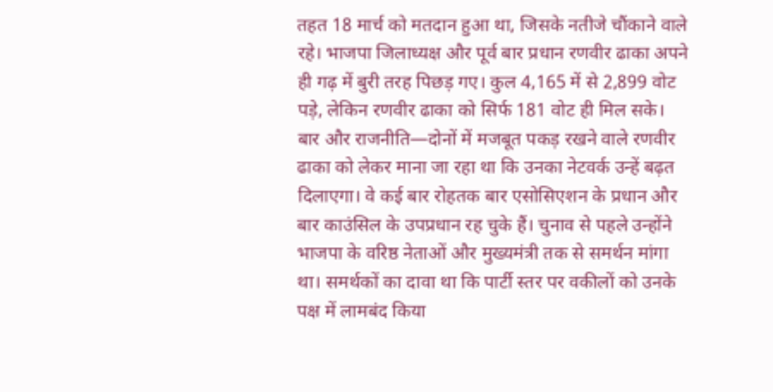तहत 18 मार्च को मतदान हुआ था, जिसके नतीजे चौंकाने वाले रहे। भाजपा जिलाध्यक्ष और पूर्व बार प्रधान रणवीर ढाका अपने ही गढ़ में बुरी तरह पिछड़ गए। कुल 4,165 में से 2,899 वोट पड़े, लेकिन रणवीर ढाका को सिर्फ 181 वोट ही मिल सके।
बार और राजनीति—दोनों में मजबूत पकड़ रखने वाले रणवीर ढाका को लेकर माना जा रहा था कि उनका नेटवर्क उन्हें बढ़त दिलाएगा। वे कई बार रोहतक बार एसोसिएशन के प्रधान और बार काउंसिल के उपप्रधान रह चुके हैं। चुनाव से पहले उन्होंने भाजपा के वरिष्ठ नेताओं और मुख्यमंत्री तक से समर्थन मांगा था। समर्थकों का दावा था कि पार्टी स्तर पर वकीलों को उनके पक्ष में लामबंद किया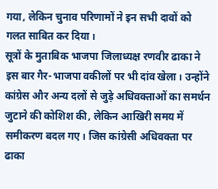गया, लेकिन चुनाव परिणामों ने इन सभी दावों को गलत साबित कर दिया।
सूत्रों के मुताबिक भाजपा जिलाध्यक्ष रणवीर ढाका ने इस बार गैर-भाजपा वकीलों पर भी दांव खेला। उन्होंने कांग्रेस और अन्य दलों से जुड़े अधिवक्ताओं का समर्थन जुटाने की कोशिश की, लेकिन आखिरी समय में समीकरण बदल गए। जिस कांग्रेसी अधिवक्ता पर ढाका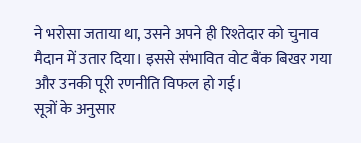ने भरोसा जताया था, उसने अपने ही रिश्तेदार को चुनाव मैदान में उतार दिया। इससे संभावित वोट बैंक बिखर गया और उनकी पूरी रणनीति विफल हो गई।
सूत्रों के अनुसार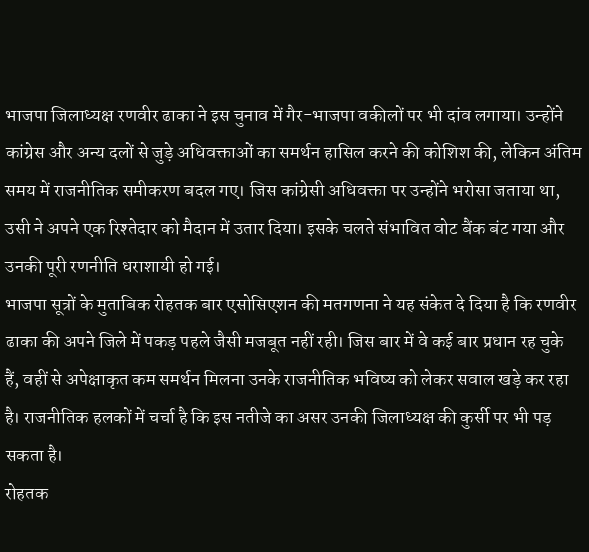भाजपा जिलाध्यक्ष रणवीर ढाका ने इस चुनाव में गैर-भाजपा वकीलों पर भी दांव लगाया। उन्होंने कांग्रेस और अन्य दलों से जुड़े अधिवक्ताओं का समर्थन हासिल करने की कोशिश की, लेकिन अंतिम समय में राजनीतिक समीकरण बदल गए। जिस कांग्रेसी अधिवक्ता पर उन्होंने भरोसा जताया था, उसी ने अपने एक रिश्तेदार को मैदान में उतार दिया। इसके चलते संभावित वोट बैंक बंट गया और उनकी पूरी रणनीति धराशायी हो गई।
भाजपा सूत्रों के मुताबिक रोहतक बार एसोसिएशन की मतगणना ने यह संकेत दे दिया है कि रणवीर ढाका की अपने जिले में पकड़ पहले जैसी मजबूत नहीं रही। जिस बार में वे कई बार प्रधान रह चुके हैं, वहीं से अपेक्षाकृत कम समर्थन मिलना उनके राजनीतिक भविष्य को लेकर सवाल खड़े कर रहा है। राजनीतिक हलकों में चर्चा है कि इस नतीजे का असर उनकी जिलाध्यक्ष की कुर्सी पर भी पड़ सकता है।
रोहतक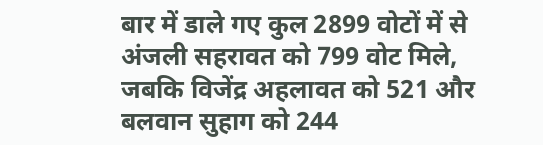बार में डाले गए कुल 2899 वोटों में से अंजली सहरावत को 799 वोट मिले, जबकि विजेंद्र अहलावत को 521 और बलवान सुहाग को 244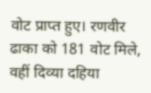वोट प्राप्त हुए। रणवीर ढाका को 181 वोट मिले, वहीं दिव्या दहिया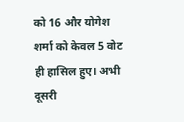को 16 और योगेश शर्मा को केवल 5 वोट ही हासिल हुए। अभी दूसरी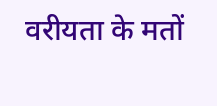वरीयता के मतों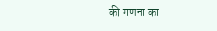की गणना का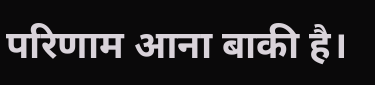परिणाम आना बाकी है।